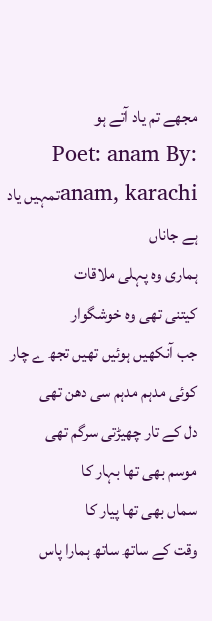مجھے تم یاد آتے ہو
Poet: anam By: anam, karachiتمہیں یاد ہے جاناں
ہماری وہ پہلی ملاقات
کیتنی تھی وہ خوشگوار
جب آنکھیں ہوئیں تھیں تجھ ے چار
کوئی مدہم مدہم سی دھن تھی
دل کے تار چھیڑتی سرگم تھی
موسم بھی تھا بہار کا
سماں بھی تھا پیار کا
وقت کے ساتھ ساتھ ہمارا پاس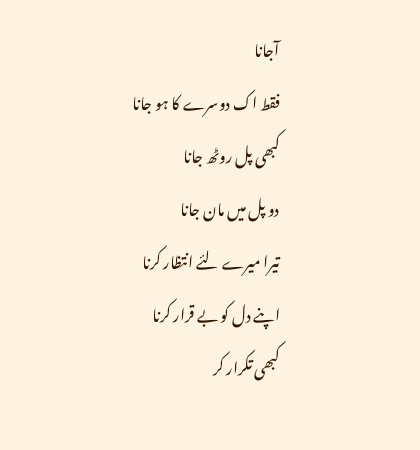آجانا
فقط اک دوسرے کا ہو جانا
کبھی پل روٹھ جانا
دو پل میں مان جانا
تیرا میرے لئے انتظار کرنا
اپنے دل کو بے قرار کرنا
کبھی تکرار کر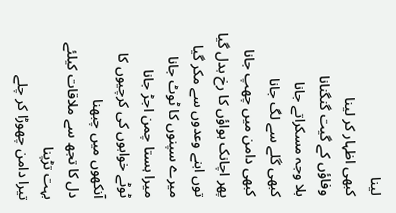لینا
کبھی اظہار کر لینا
وفاؤں کے گیت گنگنانا
بلا وجہ مسکراتے جانا
کبھی گلے سے لگ جانا
کبھی دامن میں چھپ جانا
پھر اچانک ہواؤں کا رخ بدل گیا
توں ابنے وعدوں سے مکر گیا
میرے سپنوں کا ٹوٹ جانا
میرا ہستا چمن اجڑ جانا
ٹوٹے خوابوں کی کرچیوں کا آنکھوں میں چبھنا
دل کا تجھ سے ملاقات کیلئے بہت تڑپنا
تیرا دامن چھوڑا کر چلے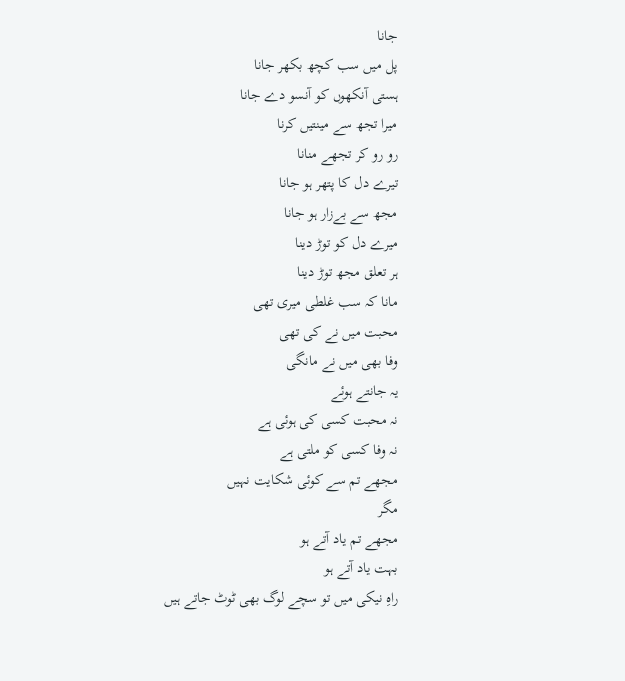جانا
پل میں سب کچھ بکھر جانا
ہستی آنکھوں کو آنسو دے جانا
میرا تجھ سے مینتیں کرنا
رو رو کر تجھے منانا
تیرے دل کا پتھر ہو جانا
مجھ سے بےزار ہو جانا
میرے دل کو توڑ دینا
ہر تعلق مجھ توڑ دینا
مانا کہ سب غلطی میری تھی
محبت میں نے کی تھی
وفا بھی میں نے مانگی
یہ جانتے ہوئے
نہ محبت کسی کی ہوئی ہے
نہ وفا کسی کو ملتی ہے
مجھے تم سے کوئی شکایت نہیں
مگر
مجھے تم یاد آتے ہو
بہت یاد آتے ہو
راہِ نیکی میں تو سچے لوگ بھی ٹوٹ جاتے ہیں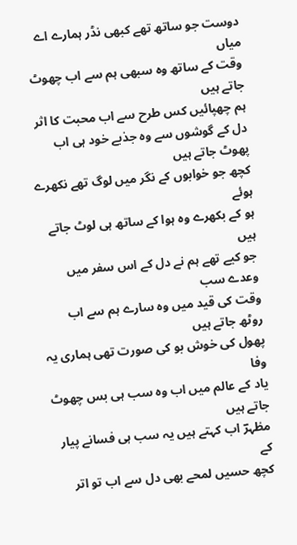دوست جو ساتھ تھے کبھی نڈر ہمارے اے میاں
وقت کے ساتھ وہ سبھی ہم سے اب چھوٹ جاتے ہیں
ہم چھپائیں کس طرح سے اب محبت کا اثر
دل کے گوشوں سے وہ جذبے خود ہی اب پھوٹ جاتے ہیں
کچھ جو خوابوں کے نگر میں لوگ تھے نکھرے ہوئے
ہو کے بکھرے وہ ہوا کے ساتھ ہی لوٹ جاتے ہیں
جو کیے تھے ہم نے دل کے اس سفر میں وعدے سب
وقت کی قید میں وہ سارے ہم سے اب روٹھ جاتے ہیں
پھول کی خوش بو کی صورت تھی ہماری یہ وفا
یاد کے عالم میں اب وہ سب ہی بس چھوٹ جاتے ہیں
مظہرؔ اب کہتے ہیں یہ سب ہی فسانے پیار کے
کچھ حسیں لمحے بھی دل سے اب تو اتر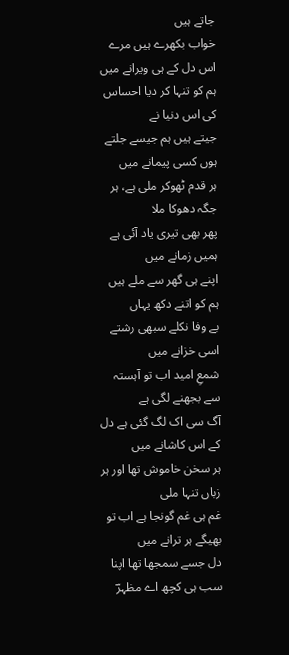جاتے ہیں
خواب بکھرے ہیں مرے اس دل کے ہی ویرانے میں
ہم کو تنہا کر دیا احساس کی اس دنیا نے
جیتے ہیں ہم جیسے جلتے ہوں کسی پیمانے میں
ہر قدم ٹھوکر ملی ہے، ہر جگہ دھوکا ملا
پھر بھی تیری یاد آئی ہے ہمیں زمانے میں
اپنے ہی گھر سے ملے ہیں ہم کو اتنے دکھ یہاں
بے وفا نکلے سبھی رشتے اسی خزانے میں
شمعِ امید اب تو آہستہ سے بجھنے لگی ہے
آگ سی اک لگ گئی ہے دل کے اس کاشانے میں
ہر سخن خاموش تھا اور ہر زباں تنہا ملی
غم ہی غم گونجا ہے اب تو بھیگے ہر ترانے میں
دل جسے سمجھا تھا اپنا سب ہی کچھ اے مظہرؔ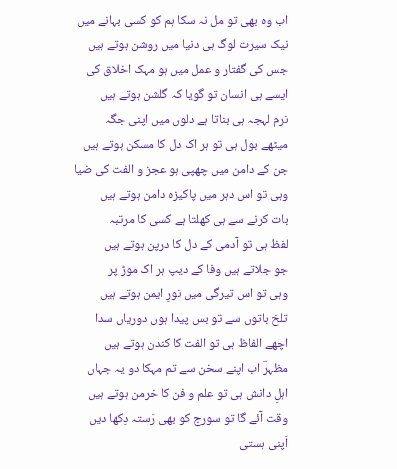اب وہ بھی تو مل نہ سکا ہم کو کسی بہانے میں
نیک سیرت لوگ ہی دنیا میں روشن ہوتے ہیں
جس کی گفتار و عمل میں ہو مہک اخلاق کی
ایسے ہی انسان تو گویا کہ گلشن ہوتے ہیں
نرم لہجہ ہی بناتا ہے دلوں میں اپنی جگہ
میٹھے بول ہی تو ہر اک دل کا مسکن ہوتے ہیں
جن کے دامن میں چھپی ہو عجز و الفت کی ضیا
وہی تو اس دہر میں پاکیزہ دامن ہوتے ہیں
بات کرنے سے ہی کھلتا ہے کسی کا مرتبہ
لفظ ہی تو آدمی کے دل کا درپن ہوتے ہیں
جو جلاتے ہیں وفا کے دیپ ہر اک موڑ پر
وہی تو اس تیرگی میں نورِ ایمن ہوتے ہیں
تلخ باتوں سے تو بس پیدا ہوں دوریاں سدا
اچھے الفاظ ہی تو الفت کا کندن ہوتے ہیں
مظہرؔ اب اپنے سخن سے تم مہکا دو یہ جہاں
اہلِ دانش ہی تو علم و فن کا خرمن ہوتے ہیں
وقت آئے گا تو سورج کو بھی رَستہ دِکھا دیں
اَپنی ہستی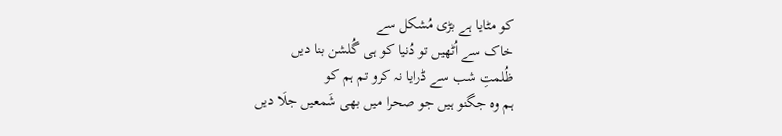کو مٹایا ہے بڑی مُشکل سے
خاک سے اُٹھیں تو دُنیا کو ہی گُلشن بنا دیں
ظُلمتِ شب سے ڈرایا نہ کرو تم ہم کو
ہم وہ جگنو ہیں جو صحرا میں بھی شَمعیں جلَا دیں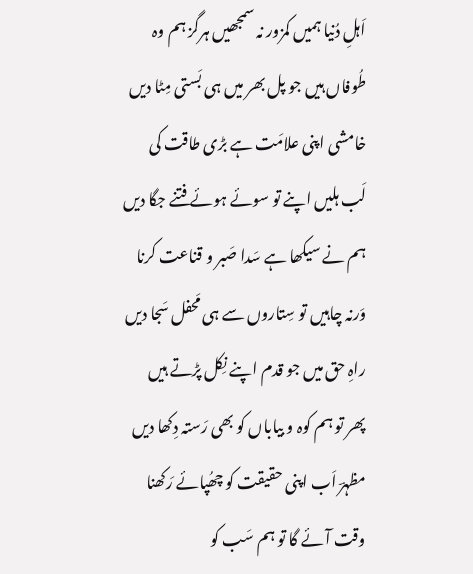اَہلِ دُنیا ہمیں کمزور نہ سمجھیں ہرگز ہم وہ
طُوفاں ہیں جو پل بھر میں ہی بَستی مِٹا دیں
خامشی اپنی علامَت ہے بڑی طاقت کی
لَب ہلیں اپنے تو سوئے ہوئے فتنے جگا دیں
ہم نے سیکھا ہے سَدا صَبر و قناعت کرنا
وَرنہ چاہیں تو سِتاروں سے ہی مَحفل سَجا دیں
راہِ حق میں جو قدم اپنے نِکل پڑتے ہیں
پھر تو ہم کوہ و بیاباں کو بھی رَستہ دِکھا دیں
مظہرؔ اَب اپنی حقیقت کو چھُپائے رَکھنا
وقت آئے گا تو ہم سَب کو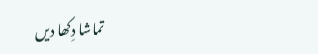تماشا دِکھا دیں